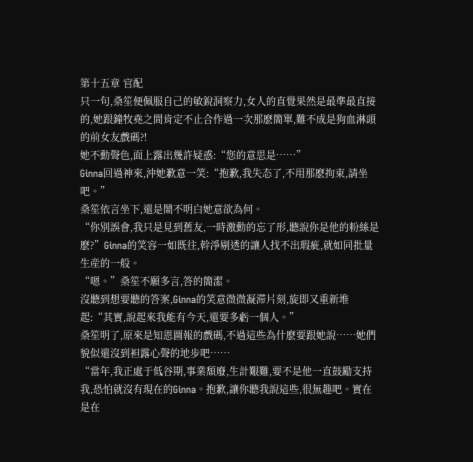第十五章 官配
只一句,桑笙便佩服自己的敏銳洞察力,女人的直覺果然是最準最直接的,她跟鐘牧堯之間肯定不止合作過一次那麽簡單,難不成是狗血淋頭的前女友戲碼?!
她不動聲色,面上露出幾許疑惑:“您的意思是……”
Ginna回過神來,沖她歉意一笑:“抱歉,我失态了,不用那麽拘束,請坐吧。”
桑笙依言坐下,還是鬧不明白她意欲為何。
“你別誤會,我只是見到舊友,一時激動的忘了形,聽說你是他的粉絲是麽?”Ginna的笑容一如既往,幹淨剔透的讓人找不出瑕疵,就如同批量生産的一般。
“嗯。”桑笙不願多言,答的簡潔。
沒聽到想要聽的答案,Ginna的笑意微微凝滞片刻,旋即又重新堆起:“其實,說起來我能有今天,還要多虧一個人。”
桑笙明了,原來是知恩圖報的戲碼,不過這些為什麽要跟她說……她們貌似還沒到袒露心聲的地步吧……
“當年,我正處于低谷期,事業頹廢,生計艱難,要不是他一直鼓勵支持我,恐怕就沒有現在的Ginna。抱歉,讓你聽我說這些,很無趣吧。實在是在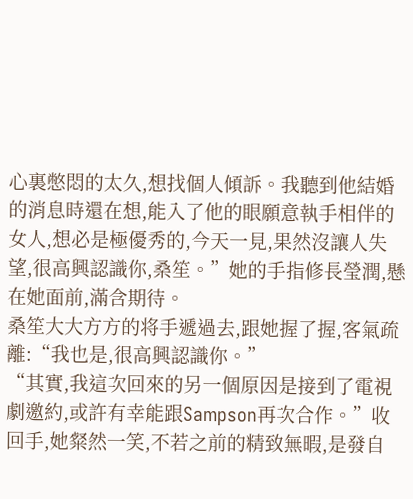心裏憋悶的太久,想找個人傾訴。我聽到他結婚的消息時還在想,能入了他的眼願意執手相伴的女人,想必是極優秀的,今天一見,果然沒讓人失望,很高興認識你,桑笙。”她的手指修長瑩潤,懸在她面前,滿含期待。
桑笙大大方方的将手遞過去,跟她握了握,客氣疏離:“我也是,很高興認識你。”
“其實,我這次回來的另一個原因是接到了電視劇邀約,或許有幸能跟Sampson再次合作。”收回手,她粲然一笑,不若之前的精致無暇,是發自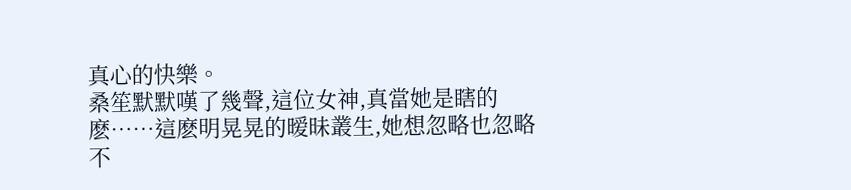真心的快樂。
桑笙默默嘆了幾聲,這位女神,真當她是瞎的麽……這麽明晃晃的暧昧叢生,她想忽略也忽略不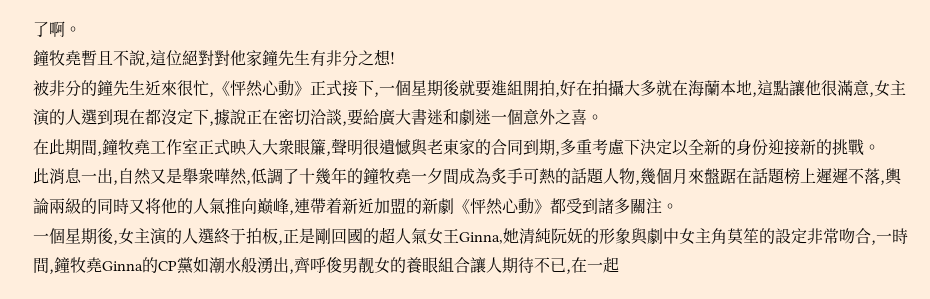了啊。
鐘牧堯暫且不說,這位絕對對他家鐘先生有非分之想!
被非分的鐘先生近來很忙,《怦然心動》正式接下,一個星期後就要進組開拍,好在拍攝大多就在海蘭本地,這點讓他很滿意,女主演的人選到現在都沒定下,據說正在密切洽談,要給廣大書迷和劇迷一個意外之喜。
在此期間,鐘牧堯工作室正式映入大衆眼簾,聲明很遺憾與老東家的合同到期,多重考慮下決定以全新的身份迎接新的挑戰。
此消息一出,自然又是舉衆嘩然,低調了十幾年的鐘牧堯一夕間成為炙手可熱的話題人物,幾個月來盤踞在話題榜上遲遲不落,輿論兩級的同時又将他的人氣推向巅峰,連帶着新近加盟的新劇《怦然心動》都受到諸多關注。
一個星期後,女主演的人選終于拍板,正是剛回國的超人氣女王Ginna,她清純阮妩的形象與劇中女主角莫笙的設定非常吻合,一時間,鐘牧堯Ginna的CP黨如潮水般湧出,齊呼俊男靓女的養眼組合讓人期待不已,在一起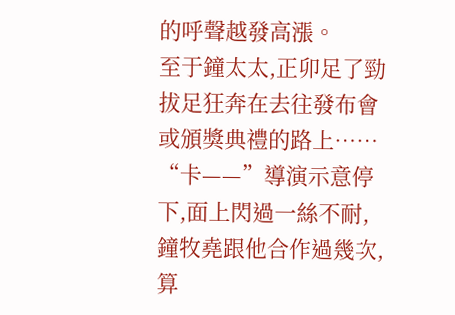的呼聲越發高漲。
至于鐘太太,正卯足了勁拔足狂奔在去往發布會或頒獎典禮的路上……
“卡——”導演示意停下,面上閃過一絲不耐,鐘牧堯跟他合作過幾次,算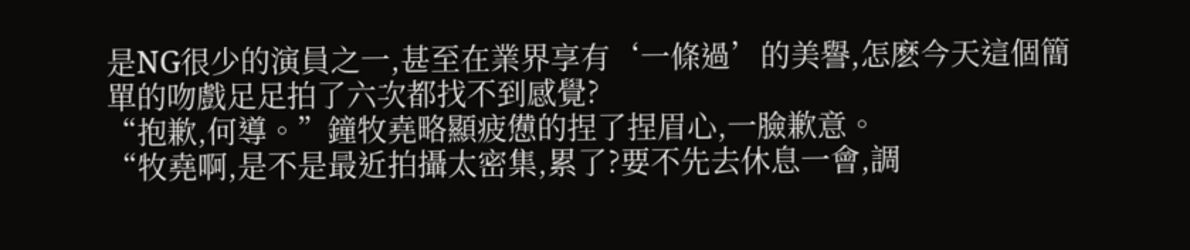是NG很少的演員之一,甚至在業界享有‘一條過’的美譽,怎麽今天這個簡單的吻戲足足拍了六次都找不到感覺?
“抱歉,何導。”鐘牧堯略顯疲憊的捏了捏眉心,一臉歉意。
“牧堯啊,是不是最近拍攝太密集,累了?要不先去休息一會,調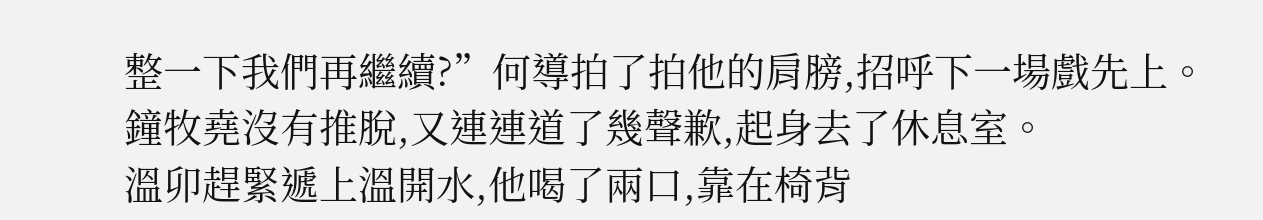整一下我們再繼續?”何導拍了拍他的肩膀,招呼下一場戲先上。
鐘牧堯沒有推脫,又連連道了幾聲歉,起身去了休息室。
溫卯趕緊遞上溫開水,他喝了兩口,靠在椅背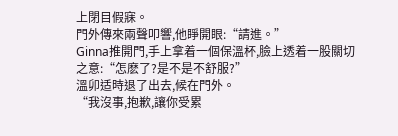上閉目假寐。
門外傳來兩聲叩響,他睜開眼:“請進。”
Ginna推開門,手上拿着一個保溫杯,臉上透着一股關切之意:“怎麽了?是不是不舒服?”
溫卯适時退了出去,候在門外。
“我沒事,抱歉,讓你受累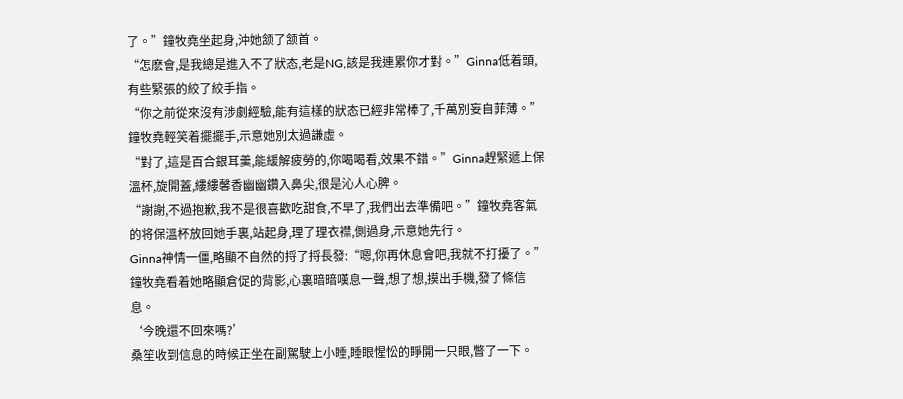了。”鐘牧堯坐起身,沖她颔了颔首。
“怎麽會,是我總是進入不了狀态,老是NG,該是我連累你才對。”Ginna低着頭,有些緊張的絞了絞手指。
“你之前從來沒有涉劇經驗,能有這樣的狀态已經非常棒了,千萬別妄自菲薄。”鐘牧堯輕笑着擺擺手,示意她別太過謙虛。
“對了,這是百合銀耳羹,能緩解疲勞的,你喝喝看,效果不錯。”Ginna趕緊遞上保溫杯,旋開蓋,縷縷馨香幽幽鑽入鼻尖,很是沁人心脾。
“謝謝,不過抱歉,我不是很喜歡吃甜食,不早了,我們出去準備吧。”鐘牧堯客氣的将保溫杯放回她手裏,站起身,理了理衣襟,側過身,示意她先行。
Ginna神情一僵,略顯不自然的捋了捋長發:“嗯,你再休息會吧,我就不打擾了。”
鐘牧堯看着她略顯倉促的背影,心裏暗暗嘆息一聲,想了想,摸出手機,發了條信息。
‘今晚還不回來嗎?’
桑笙收到信息的時候正坐在副駕駛上小睡,睡眼惺忪的睜開一只眼,瞥了一下。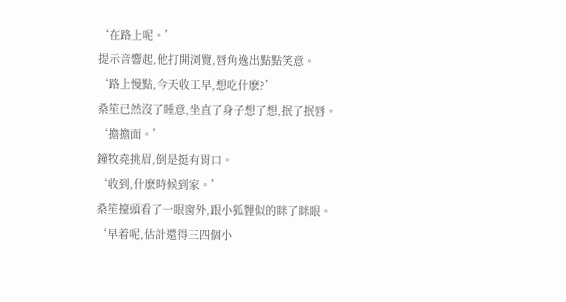‘在路上呢。’
提示音響起,他打開浏覽,唇角逸出點點笑意。
‘路上慢點,今天收工早,想吃什麽?’
桑笙已然沒了睡意,坐直了身子想了想,抿了抿唇。
‘擔擔面。’
鐘牧堯挑眉,倒是挺有胃口。
‘收到,什麽時候到家。’
桑笙擡頭看了一眼窗外,跟小狐貍似的眯了眯眼。
‘早着呢,估計還得三四個小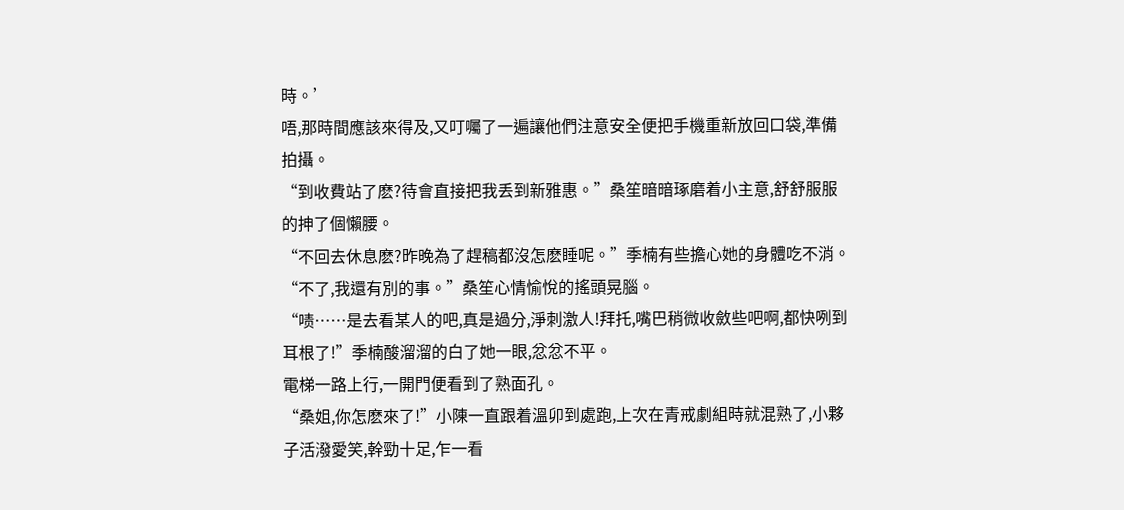時。’
唔,那時間應該來得及,又叮囑了一遍讓他們注意安全便把手機重新放回口袋,準備拍攝。
“到收費站了麽?待會直接把我丢到新雅惠。”桑笙暗暗琢磨着小主意,舒舒服服的抻了個懶腰。
“不回去休息麽?昨晚為了趕稿都沒怎麽睡呢。”季楠有些擔心她的身體吃不消。
“不了,我還有別的事。”桑笙心情愉悅的搖頭晃腦。
“啧……是去看某人的吧,真是過分,淨刺激人!拜托,嘴巴稍微收斂些吧啊,都快咧到耳根了!”季楠酸溜溜的白了她一眼,忿忿不平。
電梯一路上行,一開門便看到了熟面孔。
“桑姐,你怎麽來了!”小陳一直跟着溫卯到處跑,上次在青戒劇組時就混熟了,小夥子活潑愛笑,幹勁十足,乍一看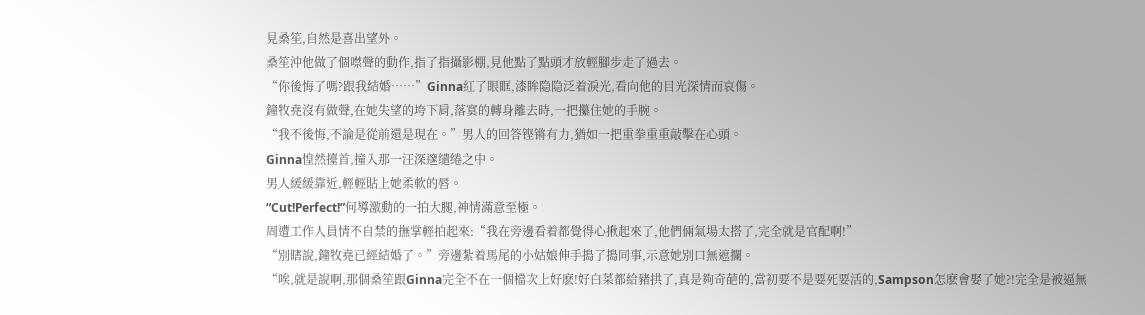見桑笙,自然是喜出望外。
桑笙沖他做了個噤聲的動作,指了指攝影棚,見他點了點頭才放輕腳步走了過去。
“你後悔了嗎?跟我結婚……”Ginna紅了眼眶,漆眸隐隐泛着淚光,看向他的目光深情而哀傷。
鐘牧堯沒有做聲,在她失望的垮下肩,落寞的轉身離去時,一把攥住她的手腕。
“我不後悔,不論是從前還是現在。”男人的回答铿锵有力,猶如一把重拳重重敲擊在心頭。
Ginna惶然擡首,撞入那一汪深邃缱绻之中。
男人緩緩靠近,輕輕貼上她柔軟的唇。
“Cut!Perfect!”何導激動的一拍大腿,神情滿意至極。
周遭工作人員情不自禁的撫掌輕拍起來:“我在旁邊看着都覺得心揪起來了,他們倆氣場太搭了,完全就是官配啊!”
“別瞎說,鐘牧堯已經結婚了。”旁邊紮着馬尾的小姑娘伸手搗了搗同事,示意她別口無遮攔。
“唉,就是說啊,那個桑笙跟Ginna完全不在一個檔次上好麽!好白菜都給豬拱了,真是夠奇葩的,當初要不是要死要活的,Sampson怎麽會娶了她?!完全是被逼無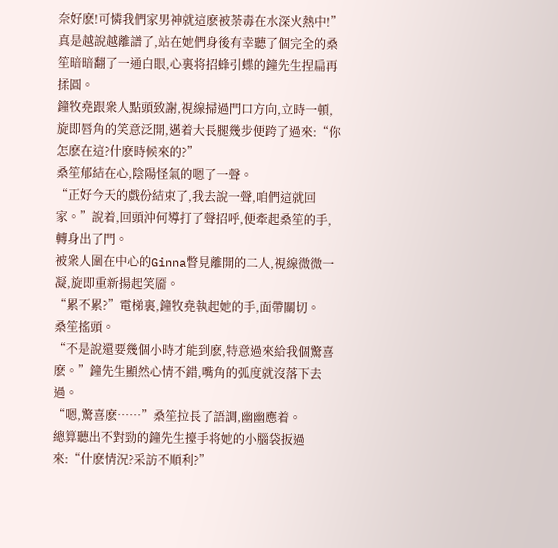奈好麽!可憐我們家男神就這麽被荼毒在水深火熱中!”
真是越說越離譜了,站在她們身後有幸聽了個完全的桑笙暗暗翻了一通白眼,心裏将招蜂引蝶的鐘先生捏扁再揉圓。
鐘牧堯跟衆人點頭致謝,視線掃過門口方向,立時一頓,旋即唇角的笑意泛開,邁着大長腿幾步便跨了過來:“你怎麽在這?什麽時候來的?”
桑笙郁結在心,陰陽怪氣的嗯了一聲。
“正好今天的戲份結束了,我去說一聲,咱們這就回家。”說着,回頭沖何導打了聲招呼,便牽起桑笙的手,轉身出了門。
被衆人圍在中心的Ginna瞥見離開的二人,視線微微一凝,旋即重新揚起笑靥。
“累不累?”電梯裏,鐘牧堯執起她的手,面帶關切。
桑笙搖頭。
“不是說還要幾個小時才能到麽,特意過來給我個驚喜麽。”鐘先生顯然心情不錯,嘴角的弧度就沒落下去過。
“嗯,驚喜麽……”桑笙拉長了語調,幽幽應着。
總算聽出不對勁的鐘先生擡手将她的小腦袋扳過來:“什麽情況?采訪不順利?”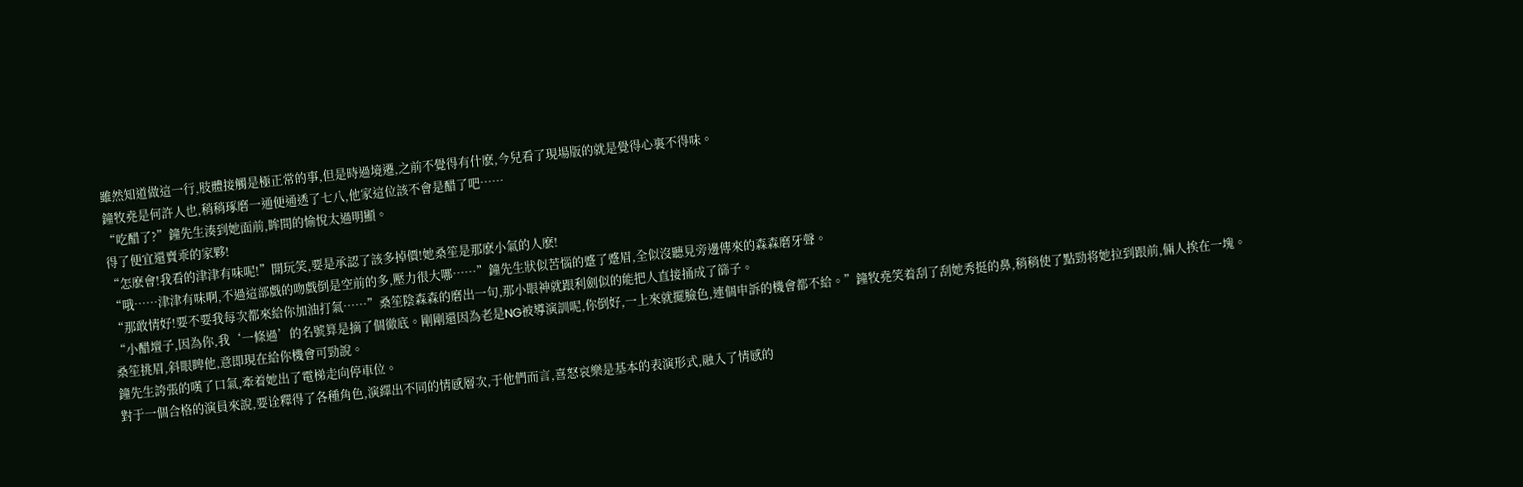雖然知道做這一行,肢體接觸是極正常的事,但是時過境遷,之前不覺得有什麽,今兒看了現場版的就是覺得心裏不得味。
鐘牧堯是何許人也,稍稍琢磨一通便通透了七八,他家這位該不會是醋了吧……
“吃醋了?”鐘先生湊到她面前,眸間的愉悅太過明顯。
得了便宜還賣乖的家夥!
“怎麽會!我看的津津有味呢!”開玩笑,要是承認了該多掉價!她桑笙是那麽小氣的人麽!
“哦……津津有味啊,不過這部戲的吻戲倒是空前的多,壓力很大哪……”鐘先生狀似苦惱的蹙了蹙眉,全似沒聽見旁邊傳來的森森磨牙聲。
“那敢情好!要不要我每次都來給你加油打氣……”桑笙陰森森的磨出一句,那小眼神就跟利劍似的能把人直接捅成了篩子。
“小醋壇子,因為你,我‘一條過’的名號算是摘了個徹底。剛剛還因為老是NG被導演訓呢,你倒好,一上來就擺臉色,連個申訴的機會都不給。”鐘牧堯笑着刮了刮她秀挺的鼻,稍稍使了點勁将她拉到跟前,倆人挨在一塊。
桑笙挑眉,斜眼睥他,意即現在給你機會可勁說。
鐘先生誇張的嘆了口氣,牽着她出了電梯走向停車位。
對于一個合格的演員來說,要诠釋得了各種角色,演繹出不同的情感層次,于他們而言,喜怒哀樂是基本的表演形式,融入了情感的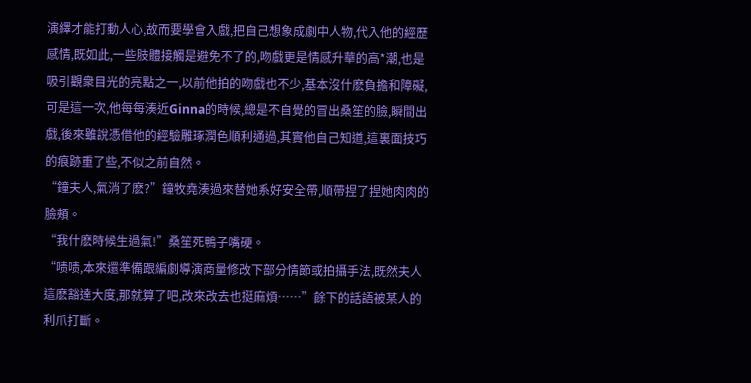演繹才能打動人心,故而要學會入戲,把自己想象成劇中人物,代入他的經歷感情,既如此,一些肢體接觸是避免不了的,吻戲更是情感升華的高*潮,也是吸引觀衆目光的亮點之一,以前他拍的吻戲也不少,基本沒什麽負擔和障礙,可是這一次,他每每湊近Ginna的時候,總是不自覺的冒出桑笙的臉,瞬間出戲,後來雖說憑借他的經驗雕琢潤色順利通過,其實他自己知道,這裏面技巧的痕跡重了些,不似之前自然。
“鐘夫人,氣消了麽?”鐘牧堯湊過來替她系好安全帶,順帶捏了捏她肉肉的臉頰。
“我什麽時候生過氣!”桑笙死鴨子嘴硬。
“啧啧,本來還準備跟編劇導演商量修改下部分情節或拍攝手法,既然夫人這麽豁達大度,那就算了吧,改來改去也挺麻煩……”餘下的話語被某人的利爪打斷。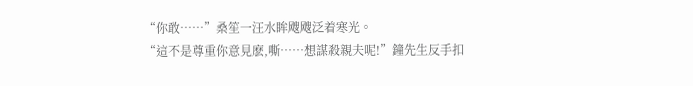“你敢……”桑笙一汪水眸飕飕泛着寒光。
“這不是尊重你意見麽,嘶……想謀殺親夫呢!”鐘先生反手扣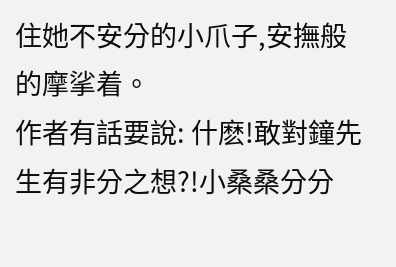住她不安分的小爪子,安撫般的摩挲着。
作者有話要說: 什麽!敢對鐘先生有非分之想?!小桑桑分分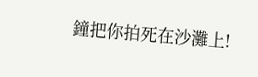鐘把你拍死在沙灘上!